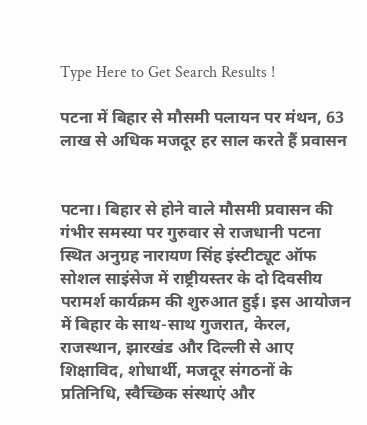Type Here to Get Search Results !

पटना में बिहार से मौसमी पलायन पर मंथन, 63 लाख से अधिक मजदूर हर साल करते हैं प्रवासन


पटना। बिहार से होने वाले मौसमी प्रवासन की गंभीर समस्या पर गुरुवार से राजधानी पटना स्थित अनुग्रह नारायण सिंह इंस्टीट्यूट ऑफ सोशल साइंसेज में राष्ट्रीयस्तर के दो दिवसीय परामर्श कार्यक्रम की शुरुआत हुई। इस आयोजन में बिहार के साथ-साथ गुजरात, केरल, राजस्थान, झारखंड और दिल्ली से आए शिक्षाविद, शोधार्थी, मजदूर संगठनों के प्रतिनिधि, स्वैच्छिक संस्थाएं और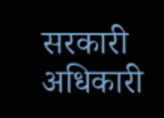सरकारी अधिकारी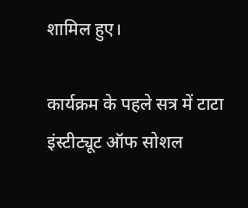शामिल हुए।

कार्यक्रम के पहले सत्र में टाटा इंस्टीट्यूट ऑफ सोशल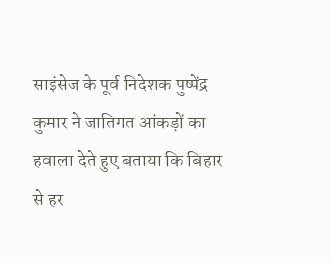साइंसेज के पूर्व निदेशक पुष्पेंद्र कुमार ने जातिगत आंकड़ों का हवाला देते हुए बताया कि बिहार से हर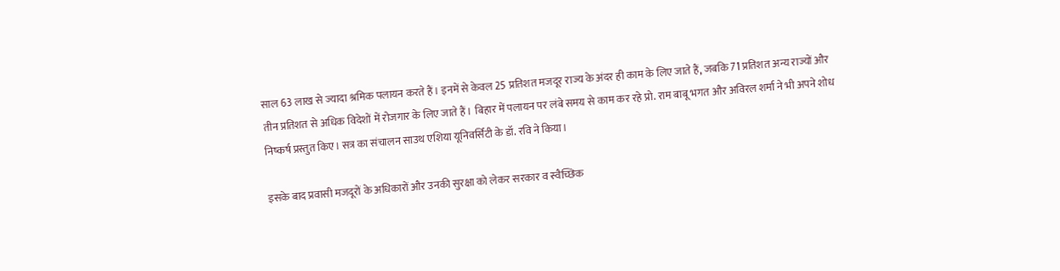साल 63 लाख से ज्यादा श्रमिक पलायन करते हैं। इनमें से केवल 25 प्रतिशत मजदूर राज्य के अंदर ही काम के लिए जाते हैं, जबकि 71 प्रतिशत अन्य राज्यों और तीन प्रतिशत से अधिक विदेशों में रोजगार के लिए जाते हैं। बिहार में पलायन पर लंबे समय से काम कर रहे प्रो. राम बाबू भगत और अविरल शर्मा ने भी अपने शोध निष्कर्ष प्रस्तुत किए। सत्र का संचालन साउथ एशिया यूनिवर्सिटी के डॉ. रवि ने किया।

इसके बाद प्रवासी मजदूरों के अधिकारों और उनकी सुरक्षा को लेकर सरकार व स्वैच्छिक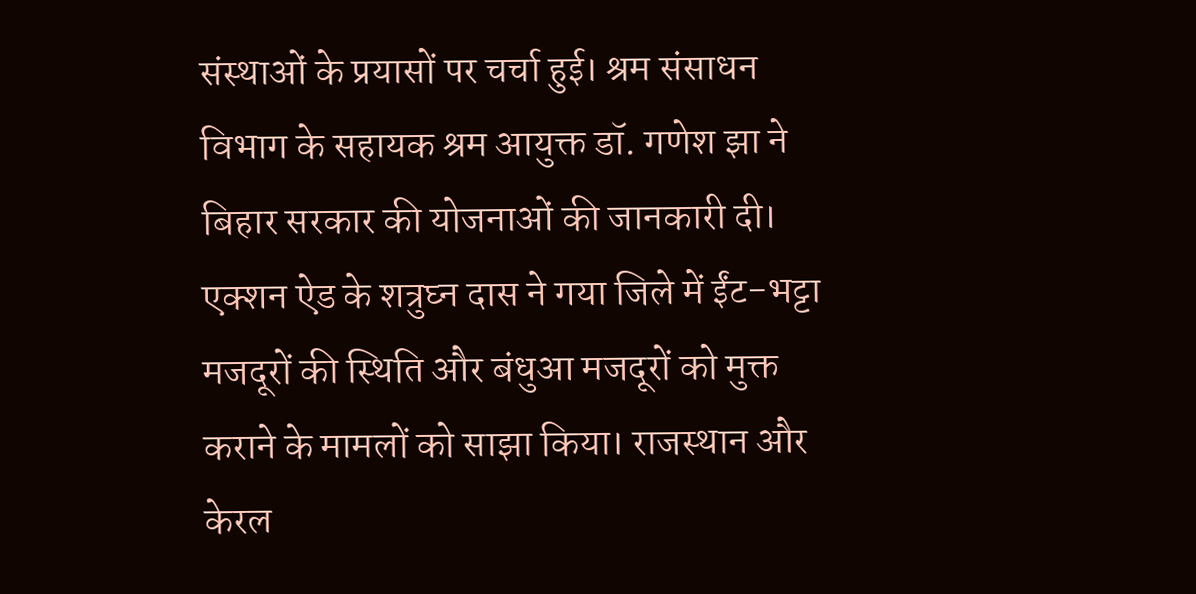संस्थाओं के प्रयासों पर चर्चा हुई। श्रम संसाधन विभाग के सहायक श्रम आयुक्त डॉ. गणेश झा ने बिहार सरकार की योजनाओं की जानकारी दी। एक्शन ऐड के शत्रुघ्न दास ने गया जिले में ईंट-भट्टा मजदूरों की स्थिति और बंधुआ मजदूरों को मुक्त कराने के मामलों को साझा किया। राजस्थान और केरल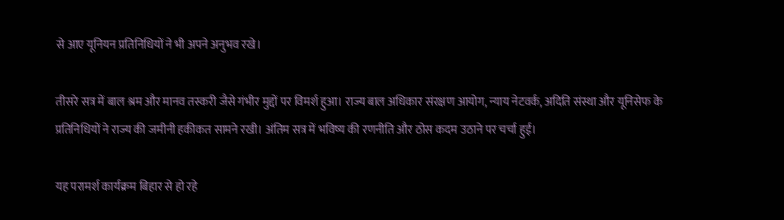से आए यूनियन प्रतिनिधियों ने भी अपने अनुभव रखे।

तीसरे सत्र में बाल श्रम और मानव तस्करी जैसे गंभीर मुद्दों पर विमर्श हुआ। राज्य बाल अधिकार संरक्षण आयोग, न्याय नेटवर्क, अदिति संस्था और यूनिसेफ के प्रतिनिधियों ने राज्य की जमीनी हकीकत सामने रखी। अंतिम सत्र में भविष्य की रणनीति और ठोस कदम उठाने पर चर्चा हुई।

यह परामर्श कार्यक्रम बिहार से हो रहे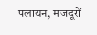पलायन, मजदूरों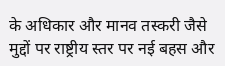के अधिकार और मानव तस्करी जैसे मुद्दों पर राष्ट्रीय स्तर पर नई बहस और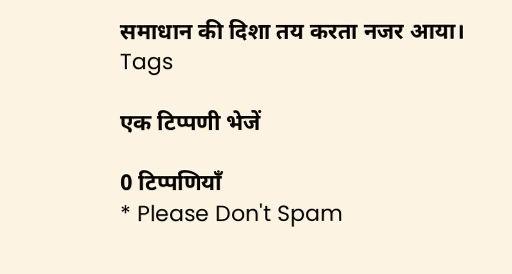समाधान की दिशा तय करता नजर आया।
Tags

एक टिप्पणी भेजें

0 टिप्पणियाँ
* Please Don't Spam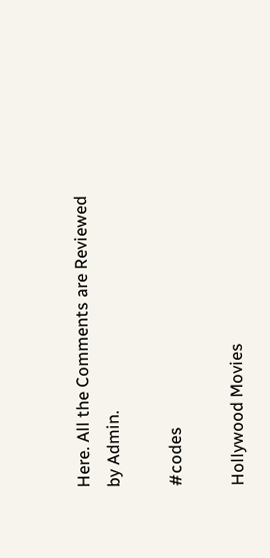Here. All the Comments are Reviewed by Admin.

#codes

Hollywood Movies